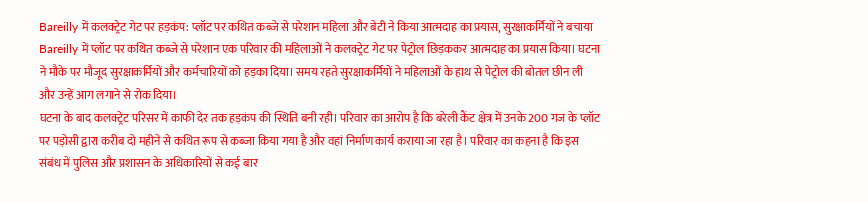Bareilly में कलक्ट्रेट गेट पर हड़कंप: प्लॉट पर कथित कब्जे से परेशान महिला और बेटी ने किया आत्मदाह का प्रयास, सुरक्षाकर्मियों ने बचाया
Bareilly में प्लॉट पर कथित कब्जे से परेशान एक परिवार की महिलाओं ने कलक्ट्रेट गेट पर पेट्रोल छिड़ककर आत्मदाह का प्रयास किया। घटना ने मौके पर मौजूद सुरक्षाकर्मियों और कर्मचारियों को हड़का दिया। समय रहते सुरक्षाकर्मियों ने महिलाओं के हाथ से पेट्रोल की बोतल छीन ली और उन्हें आग लगाने से रोक दिया।
घटना के बाद कलक्ट्रेट परिसर में काफी देर तक हड़कंप की स्थिति बनी रही। परिवार का आरोप है कि बरेली कैंट क्षेत्र में उनके 200 गज के प्लॉट पर पड़ोसी द्वारा करीब दो महीने से कथित रूप से कब्जा किया गया है और वहां निर्माण कार्य कराया जा रहा है। परिवार का कहना है कि इस संबंध में पुलिस और प्रशासन के अधिकारियों से कई बार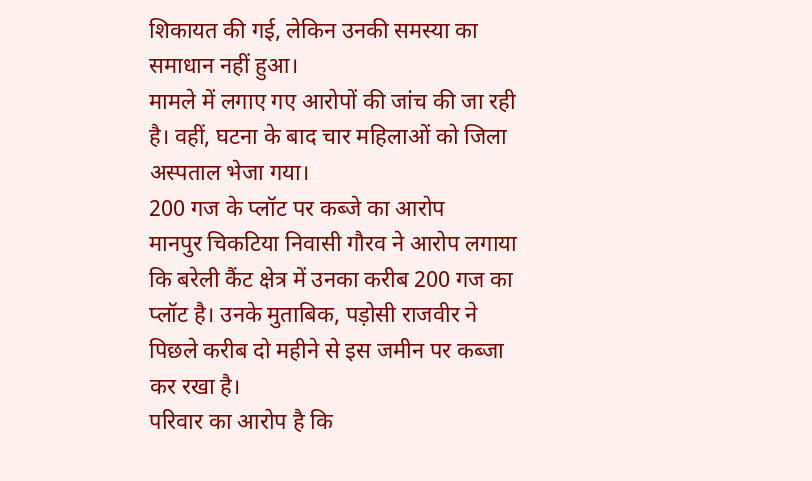शिकायत की गई, लेकिन उनकी समस्या का समाधान नहीं हुआ।
मामले में लगाए गए आरोपों की जांच की जा रही है। वहीं, घटना के बाद चार महिलाओं को जिला अस्पताल भेजा गया।
200 गज के प्लॉट पर कब्जे का आरोप
मानपुर चिकटिया निवासी गौरव ने आरोप लगाया कि बरेली कैंट क्षेत्र में उनका करीब 200 गज का प्लॉट है। उनके मुताबिक, पड़ोसी राजवीर ने पिछले करीब दो महीने से इस जमीन पर कब्जा कर रखा है।
परिवार का आरोप है कि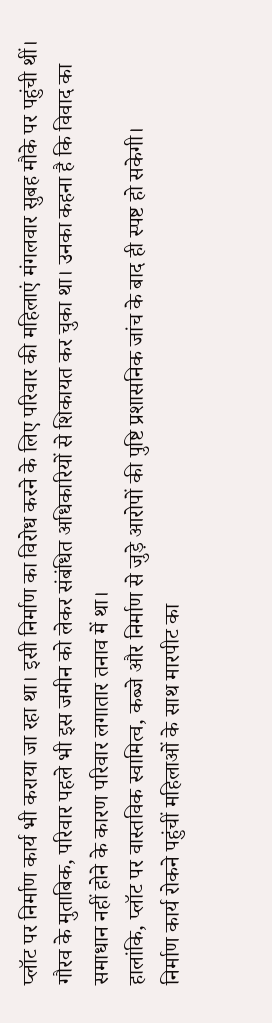प्लॉट पर निर्माण कार्य भी कराया जा रहा था। इसी निर्माण का विरोध करने के लिए परिवार की महिलाएं मंगलवार सुबह मौके पर पहुंची थीं।
गौरव के मुताबिक, परिवार पहले भी इस जमीन को लेकर संबंधित अधिकारियों से शिकायत कर चुका था। उनका कहना है कि विवाद का समाधान नहीं होने के कारण परिवार लगातार तनाव में था।
हालांकि, प्लॉट पर वास्तविक स्वामित्व, कब्जे और निर्माण से जुड़े आरोपों की पुष्टि प्रशासनिक जांच के बाद ही स्पष्ट हो सकेगी।
निर्माण कार्य रोकने पहुंचीं महिलाओं के साथ मारपीट का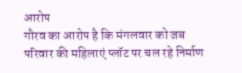आरोप
गौरव का आरोप है कि मंगलवार को जब परिवार की महिलाएं प्लॉट पर चल रहे निर्माण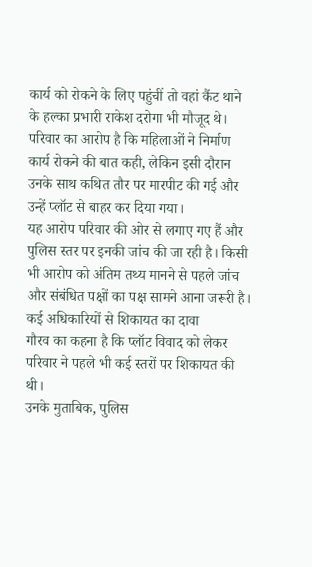कार्य को रोकने के लिए पहुंचीं तो वहां कैंट थाने के हल्का प्रभारी राकेश दरोगा भी मौजूद थे।
परिवार का आरोप है कि महिलाओं ने निर्माण कार्य रोकने की बात कही, लेकिन इसी दौरान उनके साथ कथित तौर पर मारपीट की गई और उन्हें प्लॉट से बाहर कर दिया गया।
यह आरोप परिवार की ओर से लगाए गए हैं और पुलिस स्तर पर इनकी जांच की जा रही है। किसी भी आरोप को अंतिम तथ्य मानने से पहले जांच और संबंधित पक्षों का पक्ष सामने आना जरूरी है।
कई अधिकारियों से शिकायत का दावा
गौरव का कहना है कि प्लॉट विवाद को लेकर परिवार ने पहले भी कई स्तरों पर शिकायत की थी।
उनके मुताबिक, पुलिस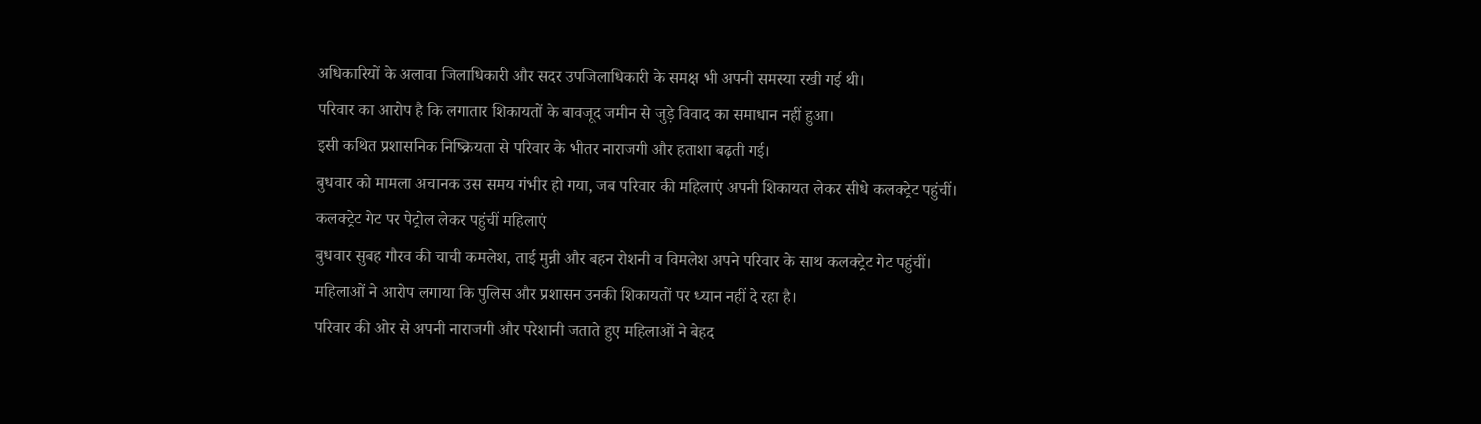अधिकारियों के अलावा जिलाधिकारी और सदर उपजिलाधिकारी के समक्ष भी अपनी समस्या रखी गई थी।
परिवार का आरोप है कि लगातार शिकायतों के बावजूद जमीन से जुड़े विवाद का समाधान नहीं हुआ।
इसी कथित प्रशासनिक निष्क्रियता से परिवार के भीतर नाराजगी और हताशा बढ़ती गई।
बुधवार को मामला अचानक उस समय गंभीर हो गया, जब परिवार की महिलाएं अपनी शिकायत लेकर सीधे कलक्ट्रेट पहुंचीं।
कलक्ट्रेट गेट पर पेट्रोल लेकर पहुंचीं महिलाएं
बुधवार सुबह गौरव की चाची कमलेश, ताई मुन्नी और बहन रोशनी व विमलेश अपने परिवार के साथ कलक्ट्रेट गेट पहुंचीं।
महिलाओं ने आरोप लगाया कि पुलिस और प्रशासन उनकी शिकायतों पर ध्यान नहीं दे रहा है।
परिवार की ओर से अपनी नाराजगी और परेशानी जताते हुए महिलाओं ने बेहद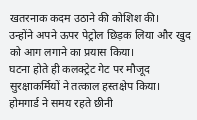खतरनाक कदम उठाने की कोशिश की।
उन्होंने अपने ऊपर पेट्रोल छिड़क लिया और खुद को आग लगाने का प्रयास किया।
घटना होते ही कलक्ट्रेट गेट पर मौजूद सुरक्षाकर्मियों ने तत्काल हस्तक्षेप किया।
होमगार्ड ने समय रहते छीनी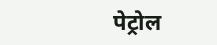पेट्रोल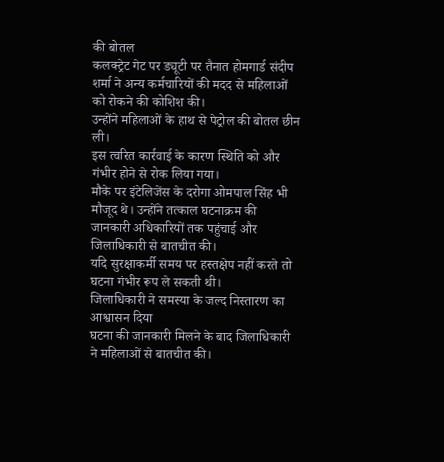की बोतल
कलक्ट्रेट गेट पर ड्यूटी पर तैनात होमगार्ड संदीप शर्मा ने अन्य कर्मचारियों की मदद से महिलाओं को रोकने की कोशिश की।
उन्होंने महिलाओं के हाथ से पेट्रोल की बोतल छीन ली।
इस त्वरित कार्रवाई के कारण स्थिति को और गंभीर होने से रोक लिया गया।
मौके पर इंटेलिजेंस के दरोगा ओमपाल सिंह भी मौजूद थे। उन्होंने तत्काल घटनाक्रम की जानकारी अधिकारियों तक पहुंचाई और जिलाधिकारी से बातचीत की।
यदि सुरक्षाकर्मी समय पर हस्तक्षेप नहीं करते तो घटना गंभीर रूप ले सकती थी।
जिलाधिकारी ने समस्या के जल्द निस्तारण का आश्वासन दिया
घटना की जानकारी मिलने के बाद जिलाधिकारी ने महिलाओं से बातचीत की।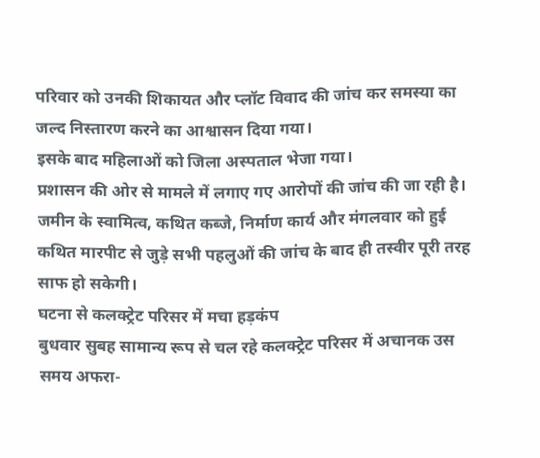परिवार को उनकी शिकायत और प्लॉट विवाद की जांच कर समस्या का जल्द निस्तारण करने का आश्वासन दिया गया।
इसके बाद महिलाओं को जिला अस्पताल भेजा गया।
प्रशासन की ओर से मामले में लगाए गए आरोपों की जांच की जा रही है।
जमीन के स्वामित्व, कथित कब्जे, निर्माण कार्य और मंगलवार को हुई कथित मारपीट से जुड़े सभी पहलुओं की जांच के बाद ही तस्वीर पूरी तरह साफ हो सकेगी।
घटना से कलक्ट्रेट परिसर में मचा हड़कंप
बुधवार सुबह सामान्य रूप से चल रहे कलक्ट्रेट परिसर में अचानक उस समय अफरा-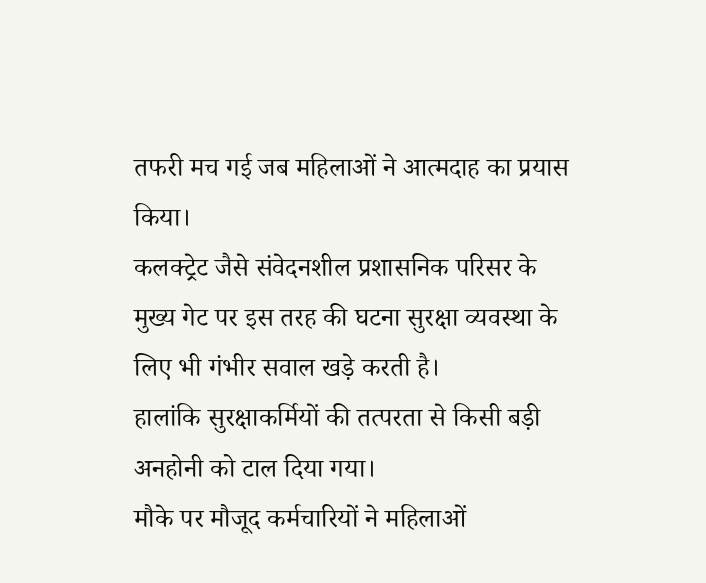तफरी मच गई जब महिलाओं ने आत्मदाह का प्रयास किया।
कलक्ट्रेट जैसे संवेदनशील प्रशासनिक परिसर के मुख्य गेट पर इस तरह की घटना सुरक्षा व्यवस्था के लिए भी गंभीर सवाल खड़े करती है।
हालांकि सुरक्षाकर्मियों की तत्परता से किसी बड़ी अनहोनी को टाल दिया गया।
मौके पर मौजूद कर्मचारियों ने महिलाओं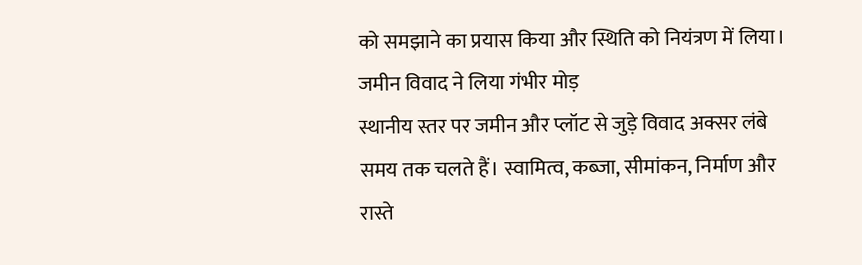को समझाने का प्रयास किया और स्थिति को नियंत्रण में लिया।
जमीन विवाद ने लिया गंभीर मोड़
स्थानीय स्तर पर जमीन और प्लॉट से जुड़े विवाद अक्सर लंबे समय तक चलते हैं। स्वामित्व, कब्जा, सीमांकन, निर्माण और रास्ते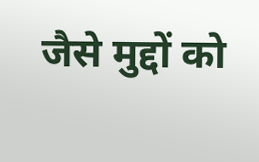जैसे मुद्दों को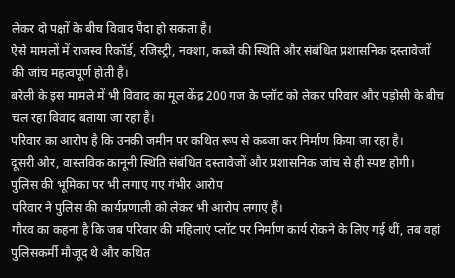लेकर दो पक्षों के बीच विवाद पैदा हो सकता है।
ऐसे मामलों में राजस्व रिकॉर्ड, रजिस्ट्री, नक्शा, कब्जे की स्थिति और संबंधित प्रशासनिक दस्तावेजों की जांच महत्वपूर्ण होती है।
बरेली के इस मामले में भी विवाद का मूल केंद्र 200 गज के प्लॉट को लेकर परिवार और पड़ोसी के बीच चल रहा विवाद बताया जा रहा है।
परिवार का आरोप है कि उनकी जमीन पर कथित रूप से कब्जा कर निर्माण किया जा रहा है।
दूसरी ओर, वास्तविक कानूनी स्थिति संबंधित दस्तावेजों और प्रशासनिक जांच से ही स्पष्ट होगी।
पुलिस की भूमिका पर भी लगाए गए गंभीर आरोप
परिवार ने पुलिस की कार्यप्रणाली को लेकर भी आरोप लगाए हैं।
गौरव का कहना है कि जब परिवार की महिलाएं प्लॉट पर निर्माण कार्य रोकने के लिए गई थीं, तब वहां पुलिसकर्मी मौजूद थे और कथित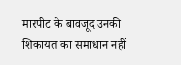मारपीट के बावजूद उनकी शिकायत का समाधान नहीं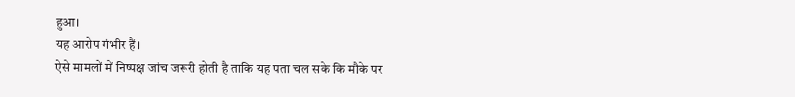हुआ।
यह आरोप गंभीर हैं।
ऐसे मामलों में निष्पक्ष जांच जरूरी होती है ताकि यह पता चल सके कि मौके पर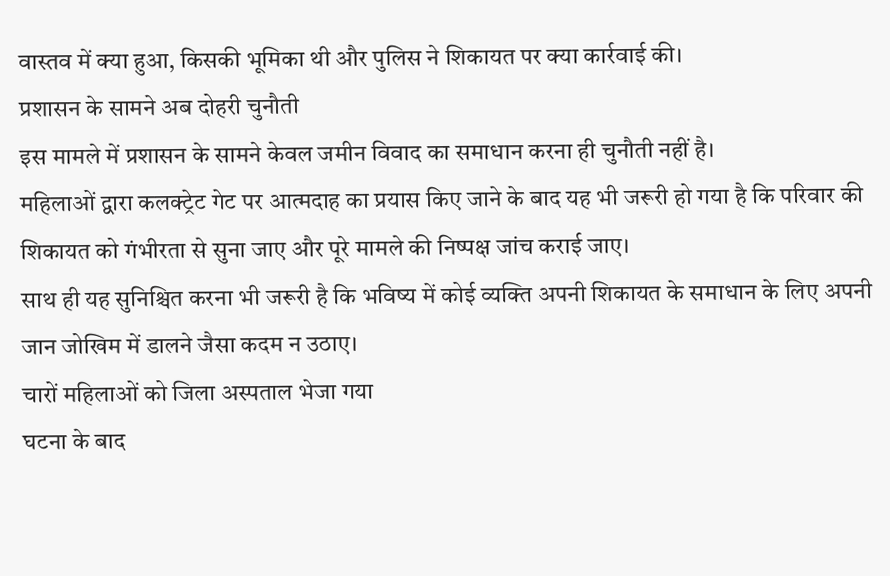वास्तव में क्या हुआ, किसकी भूमिका थी और पुलिस ने शिकायत पर क्या कार्रवाई की।
प्रशासन के सामने अब दोहरी चुनौती
इस मामले में प्रशासन के सामने केवल जमीन विवाद का समाधान करना ही चुनौती नहीं है।
महिलाओं द्वारा कलक्ट्रेट गेट पर आत्मदाह का प्रयास किए जाने के बाद यह भी जरूरी हो गया है कि परिवार की शिकायत को गंभीरता से सुना जाए और पूरे मामले की निष्पक्ष जांच कराई जाए।
साथ ही यह सुनिश्चित करना भी जरूरी है कि भविष्य में कोई व्यक्ति अपनी शिकायत के समाधान के लिए अपनी जान जोखिम में डालने जैसा कदम न उठाए।
चारों महिलाओं को जिला अस्पताल भेजा गया
घटना के बाद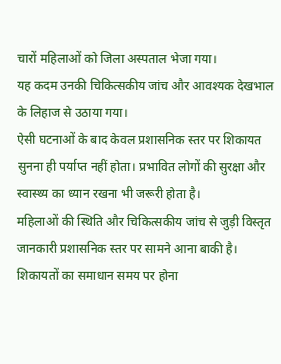चारों महिलाओं को जिला अस्पताल भेजा गया।
यह कदम उनकी चिकित्सकीय जांच और आवश्यक देखभाल के लिहाज से उठाया गया।
ऐसी घटनाओं के बाद केवल प्रशासनिक स्तर पर शिकायत सुनना ही पर्याप्त नहीं होता। प्रभावित लोगों की सुरक्षा और स्वास्थ्य का ध्यान रखना भी जरूरी होता है।
महिलाओं की स्थिति और चिकित्सकीय जांच से जुड़ी विस्तृत जानकारी प्रशासनिक स्तर पर सामने आना बाकी है।
शिकायतों का समाधान समय पर होना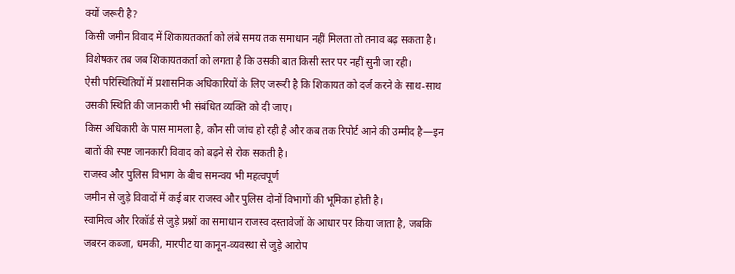क्यों जरूरी है?
किसी जमीन विवाद में शिकायतकर्ता को लंबे समय तक समाधान नहीं मिलता तो तनाव बढ़ सकता है।
विशेषकर तब जब शिकायतकर्ता को लगता है कि उसकी बात किसी स्तर पर नहीं सुनी जा रही।
ऐसी परिस्थितियों में प्रशासनिक अधिकारियों के लिए जरूरी है कि शिकायत को दर्ज करने के साथ-साथ उसकी स्थिति की जानकारी भी संबंधित व्यक्ति को दी जाए।
किस अधिकारी के पास मामला है, कौन सी जांच हो रही है और कब तक रिपोर्ट आने की उम्मीद है—इन बातों की स्पष्ट जानकारी विवाद को बढ़ने से रोक सकती है।
राजस्व और पुलिस विभाग के बीच समन्वय भी महत्वपूर्ण
जमीन से जुड़े विवादों में कई बार राजस्व और पुलिस दोनों विभागों की भूमिका होती है।
स्वामित्व और रिकॉर्ड से जुड़े प्रश्नों का समाधान राजस्व दस्तावेजों के आधार पर किया जाता है, जबकि जबरन कब्जा, धमकी, मारपीट या कानून-व्यवस्था से जुड़े आरोप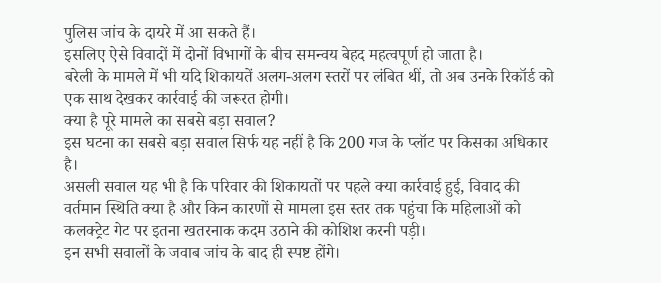पुलिस जांच के दायरे में आ सकते हैं।
इसलिए ऐसे विवादों में दोनों विभागों के बीच समन्वय बेहद महत्वपूर्ण हो जाता है।
बरेली के मामले में भी यदि शिकायतें अलग-अलग स्तरों पर लंबित थीं, तो अब उनके रिकॉर्ड को एक साथ देखकर कार्रवाई की जरूरत होगी।
क्या है पूरे मामले का सबसे बड़ा सवाल?
इस घटना का सबसे बड़ा सवाल सिर्फ यह नहीं है कि 200 गज के प्लॉट पर किसका अधिकार है।
असली सवाल यह भी है कि परिवार की शिकायतों पर पहले क्या कार्रवाई हुई, विवाद की वर्तमान स्थिति क्या है और किन कारणों से मामला इस स्तर तक पहुंचा कि महिलाओं को कलक्ट्रेट गेट पर इतना खतरनाक कदम उठाने की कोशिश करनी पड़ी।
इन सभी सवालों के जवाब जांच के बाद ही स्पष्ट होंगे।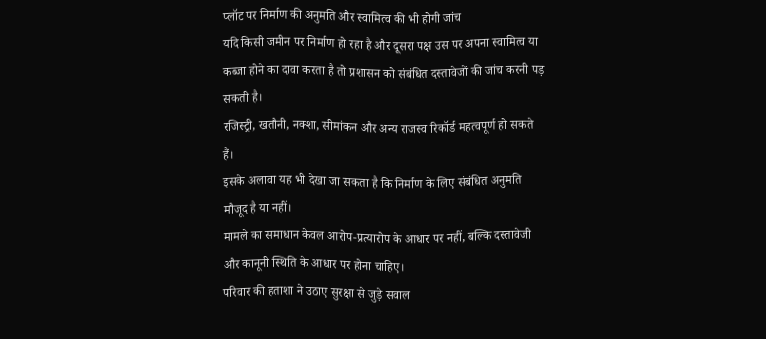प्लॉट पर निर्माण की अनुमति और स्वामित्व की भी होगी जांच
यदि किसी जमीन पर निर्माण हो रहा है और दूसरा पक्ष उस पर अपना स्वामित्व या कब्जा होने का दावा करता है तो प्रशासन को संबंधित दस्तावेजों की जांच करनी पड़ सकती है।
रजिस्ट्री, खतौनी, नक्शा, सीमांकन और अन्य राजस्व रिकॉर्ड महत्वपूर्ण हो सकते हैं।
इसके अलावा यह भी देखा जा सकता है कि निर्माण के लिए संबंधित अनुमति मौजूद है या नहीं।
मामले का समाधान केवल आरोप-प्रत्यारोप के आधार पर नहीं, बल्कि दस्तावेजी और कानूनी स्थिति के आधार पर होना चाहिए।
परिवार की हताशा ने उठाए सुरक्षा से जुड़े सवाल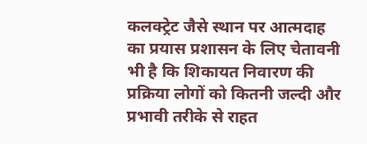कलक्ट्रेट जैसे स्थान पर आत्मदाह का प्रयास प्रशासन के लिए चेतावनी भी है कि शिकायत निवारण की प्रक्रिया लोगों को कितनी जल्दी और प्रभावी तरीके से राहत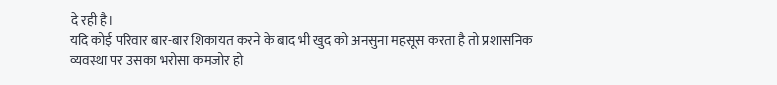दे रही है।
यदि कोई परिवार बार-बार शिकायत करने के बाद भी खुद को अनसुना महसूस करता है तो प्रशासनिक व्यवस्था पर उसका भरोसा कमजोर हो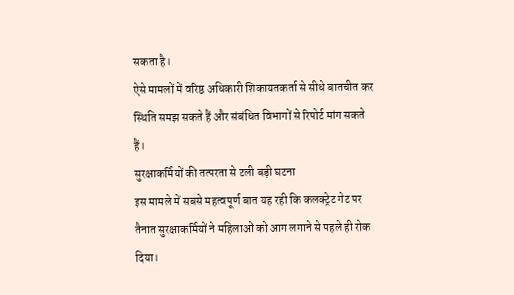सकता है।
ऐसे मामलों में वरिष्ठ अधिकारी शिकायतकर्ता से सीधे बातचीत कर स्थिति समझ सकते हैं और संबंधित विभागों से रिपोर्ट मांग सकते हैं।
सुरक्षाकर्मियों की तत्परता से टली बड़ी घटना
इस मामले में सबसे महत्वपूर्ण बात यह रही कि कलक्ट्रेट गेट पर तैनात सुरक्षाकर्मियों ने महिलाओं को आग लगाने से पहले ही रोक दिया।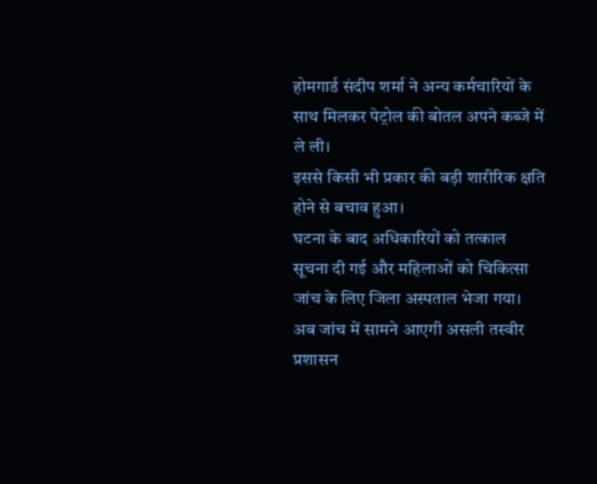होमगार्ड संदीप शर्मा ने अन्य कर्मचारियों के साथ मिलकर पेट्रोल की बोतल अपने कब्जे में ले ली।
इससे किसी भी प्रकार की बड़ी शारीरिक क्षति होने से बचाव हुआ।
घटना के बाद अधिकारियों को तत्काल सूचना दी गई और महिलाओं को चिकित्सा जांच के लिए जिला अस्पताल भेजा गया।
अब जांच में सामने आएगी असली तस्वीर
प्रशासन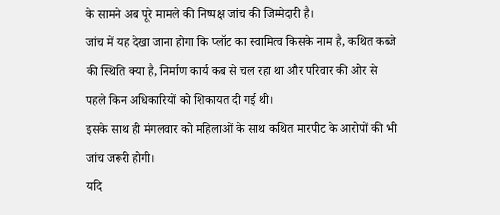के सामने अब पूरे मामले की निष्पक्ष जांच की जिम्मेदारी है।
जांच में यह देखा जाना होगा कि प्लॉट का स्वामित्व किसके नाम है, कथित कब्जे की स्थिति क्या है, निर्माण कार्य कब से चल रहा था और परिवार की ओर से पहले किन अधिकारियों को शिकायत दी गई थी।
इसके साथ ही मंगलवार को महिलाओं के साथ कथित मारपीट के आरोपों की भी जांच जरूरी होगी।
यदि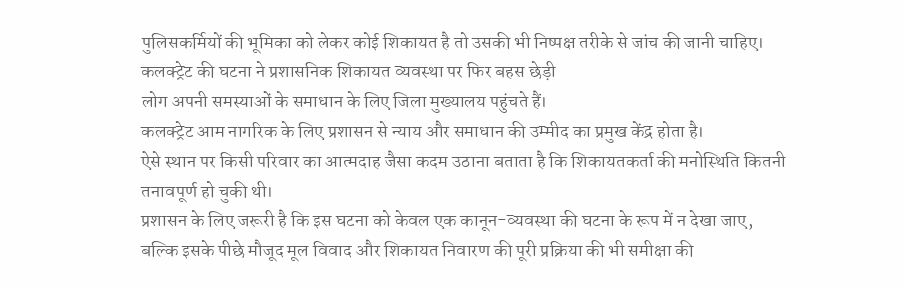पुलिसकर्मियों की भूमिका को लेकर कोई शिकायत है तो उसकी भी निष्पक्ष तरीके से जांच की जानी चाहिए।
कलक्ट्रेट की घटना ने प्रशासनिक शिकायत व्यवस्था पर फिर बहस छेड़ी
लोग अपनी समस्याओं के समाधान के लिए जिला मुख्यालय पहुंचते हैं।
कलक्ट्रेट आम नागरिक के लिए प्रशासन से न्याय और समाधान की उम्मीद का प्रमुख केंद्र होता है।
ऐसे स्थान पर किसी परिवार का आत्मदाह जैसा कदम उठाना बताता है कि शिकायतकर्ता की मनोस्थिति कितनी तनावपूर्ण हो चुकी थी।
प्रशासन के लिए जरूरी है कि इस घटना को केवल एक कानून-व्यवस्था की घटना के रूप में न देखा जाए, बल्कि इसके पीछे मौजूद मूल विवाद और शिकायत निवारण की पूरी प्रक्रिया की भी समीक्षा की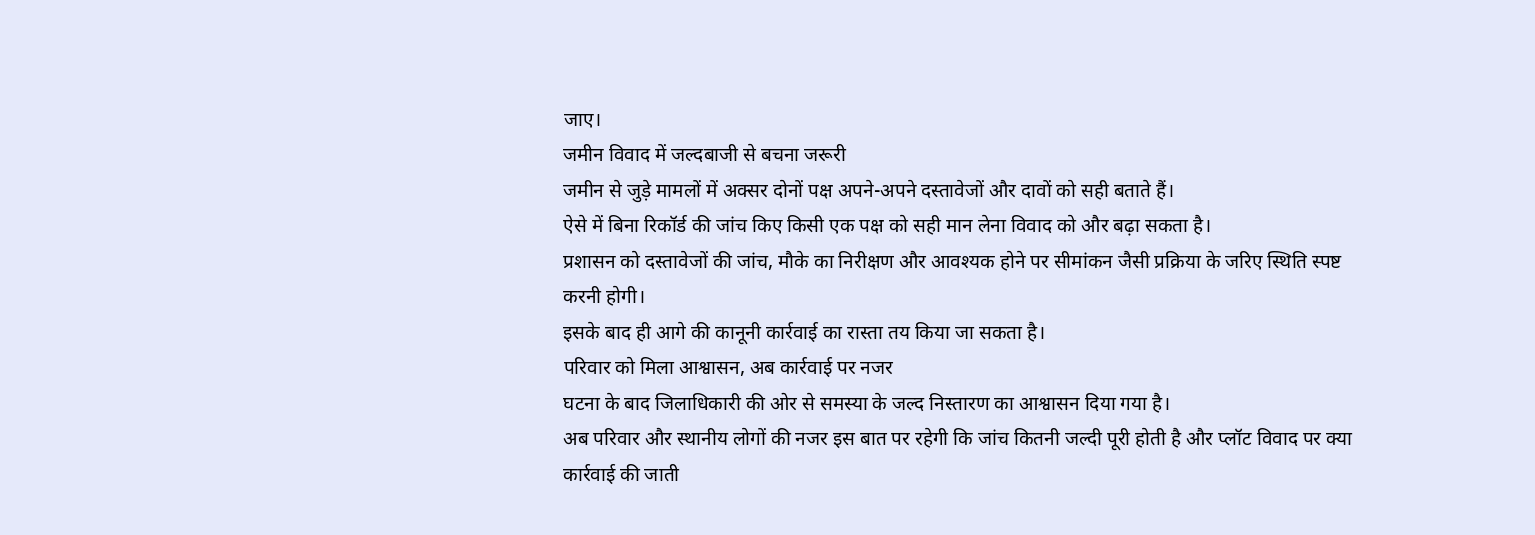जाए।
जमीन विवाद में जल्दबाजी से बचना जरूरी
जमीन से जुड़े मामलों में अक्सर दोनों पक्ष अपने-अपने दस्तावेजों और दावों को सही बताते हैं।
ऐसे में बिना रिकॉर्ड की जांच किए किसी एक पक्ष को सही मान लेना विवाद को और बढ़ा सकता है।
प्रशासन को दस्तावेजों की जांच, मौके का निरीक्षण और आवश्यक होने पर सीमांकन जैसी प्रक्रिया के जरिए स्थिति स्पष्ट करनी होगी।
इसके बाद ही आगे की कानूनी कार्रवाई का रास्ता तय किया जा सकता है।
परिवार को मिला आश्वासन, अब कार्रवाई पर नजर
घटना के बाद जिलाधिकारी की ओर से समस्या के जल्द निस्तारण का आश्वासन दिया गया है।
अब परिवार और स्थानीय लोगों की नजर इस बात पर रहेगी कि जांच कितनी जल्दी पूरी होती है और प्लॉट विवाद पर क्या कार्रवाई की जाती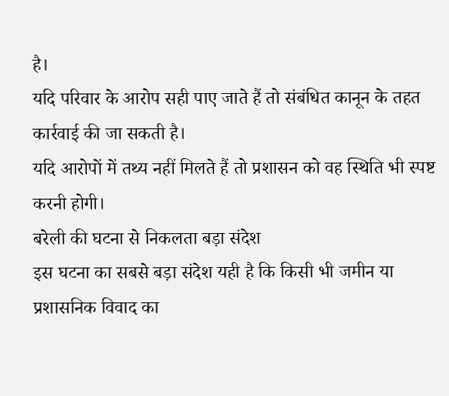है।
यदि परिवार के आरोप सही पाए जाते हैं तो संबंधित कानून के तहत कार्रवाई की जा सकती है।
यदि आरोपों में तथ्य नहीं मिलते हैं तो प्रशासन को वह स्थिति भी स्पष्ट करनी होगी।
बरेली की घटना से निकलता बड़ा संदेश
इस घटना का सबसे बड़ा संदेश यही है कि किसी भी जमीन या प्रशासनिक विवाद का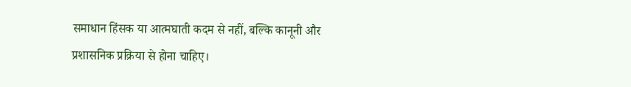समाधान हिंसक या आत्मघाती कदम से नहीं, बल्कि कानूनी और प्रशासनिक प्रक्रिया से होना चाहिए।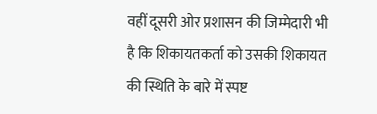वहीं दूसरी ओर प्रशासन की जिम्मेदारी भी है कि शिकायतकर्ता को उसकी शिकायत की स्थिति के बारे में स्पष्ट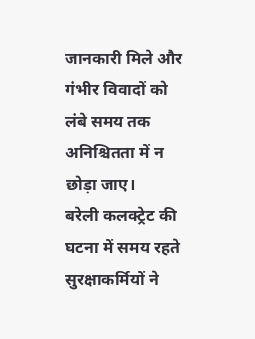जानकारी मिले और गंभीर विवादों को लंबे समय तक अनिश्चितता में न छोड़ा जाए।
बरेली कलक्ट्रेट की घटना में समय रहते सुरक्षाकर्मियों ने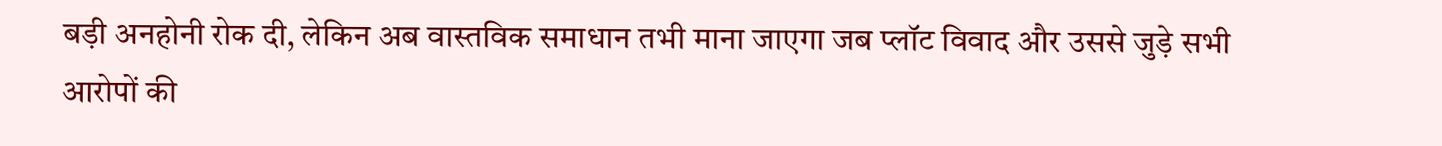बड़ी अनहोनी रोक दी, लेकिन अब वास्तविक समाधान तभी माना जाएगा जब प्लॉट विवाद और उससे जुड़े सभी आरोपों की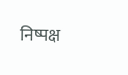निष्पक्ष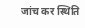जांच कर स्थिति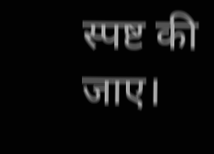स्पष्ट की जाए।